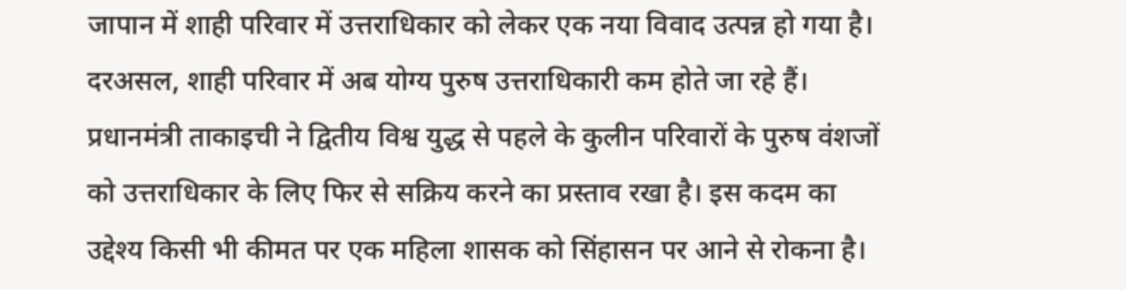जापान में शाही परिवार में उत्तराधिकार को लेकर एक नया विवाद उत्पन्न हो गया है। दरअसल, शाही परिवार में अब योग्य पुरुष उत्तराधिकारी कम होते जा रहे हैं। प्रधानमंत्री ताकाइची ने द्वितीय विश्व युद्ध से पहले के कुलीन परिवारों के पुरुष वंशजों को उत्तराधिकार के लिए फिर से सक्रिय करने का प्रस्ताव रखा है। इस कदम का उद्देश्य किसी भी कीमत पर एक महिला शासक को सिंहासन पर आने से रोकना है।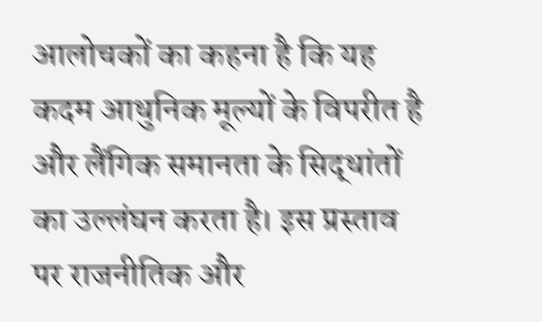आलोचकों का कहना है कि यह कदम आधुनिक मूल्यों के विपरीत है और लैंगिक समानता के सिद्धांतों का उल्लंघन करता है। इस प्रस्ताव पर राजनीतिक और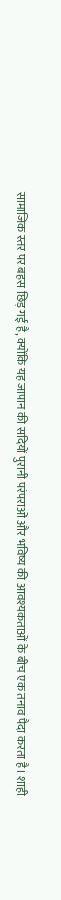सामाजिक स्तर पर बहस छिड़ गई है, क्योंकि यह जापान की सदियों पुरानी परंपराओं और भविष्य की आवश्यकताओं के बीच एक तनाव पैदा करता है। शाही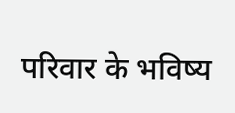परिवार के भविष्य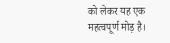को लेकर यह एक महत्वपूर्ण मोड़ है।